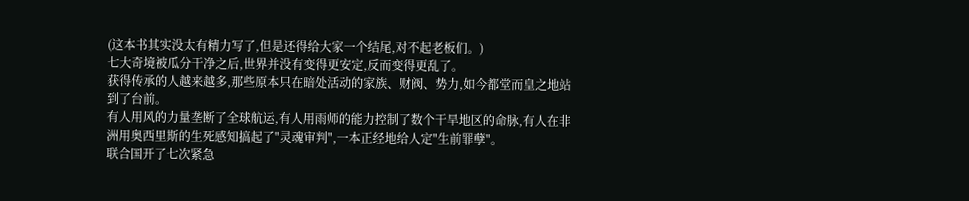(这本书其实没太有精力写了,但是还得给大家一个结尾,对不起老板们。)
七大奇境被瓜分干净之后,世界并没有变得更安定,反而变得更乱了。
获得传承的人越来越多,那些原本只在暗处活动的家族、财阀、势力,如今都堂而皇之地站到了台前。
有人用风的力量垄断了全球航运,有人用雨师的能力控制了数个干旱地区的命脉,有人在非洲用奥西里斯的生死感知搞起了"灵魂审判",一本正经地给人定"生前罪孽"。
联合国开了七次紧急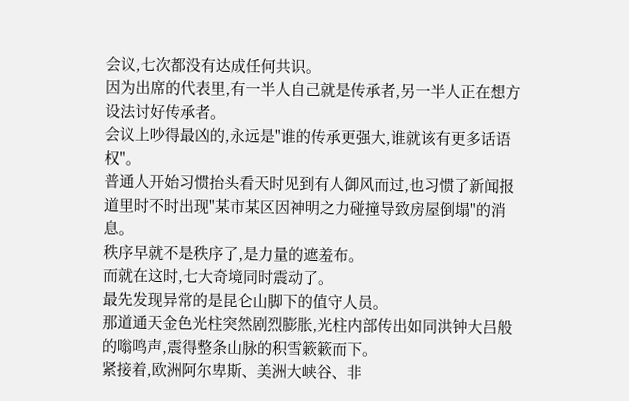会议,七次都没有达成任何共识。
因为出席的代表里,有一半人自己就是传承者,另一半人正在想方设法讨好传承者。
会议上吵得最凶的,永远是"谁的传承更强大,谁就该有更多话语权"。
普通人开始习惯抬头看天时见到有人御风而过,也习惯了新闻报道里时不时出现"某市某区因神明之力碰撞导致房屋倒塌"的消息。
秩序早就不是秩序了,是力量的遮羞布。
而就在这时,七大奇境同时震动了。
最先发现异常的是昆仑山脚下的值守人员。
那道通天金色光柱突然剧烈膨胀,光柱内部传出如同洪钟大吕般的嗡鸣声,震得整条山脉的积雪簌簌而下。
紧接着,欧洲阿尔卑斯、美洲大峡谷、非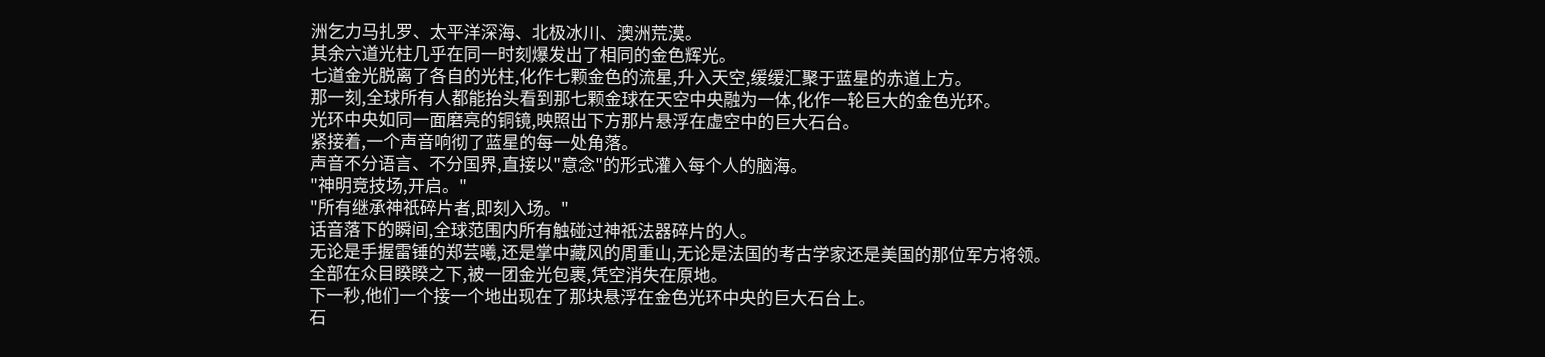洲乞力马扎罗、太平洋深海、北极冰川、澳洲荒漠。
其余六道光柱几乎在同一时刻爆发出了相同的金色辉光。
七道金光脱离了各自的光柱,化作七颗金色的流星,升入天空,缓缓汇聚于蓝星的赤道上方。
那一刻,全球所有人都能抬头看到那七颗金球在天空中央融为一体,化作一轮巨大的金色光环。
光环中央如同一面磨亮的铜镜,映照出下方那片悬浮在虚空中的巨大石台。
紧接着,一个声音响彻了蓝星的每一处角落。
声音不分语言、不分国界,直接以"意念"的形式灌入每个人的脑海。
"神明竞技场,开启。"
"所有继承神祇碎片者,即刻入场。"
话音落下的瞬间,全球范围内所有触碰过神祇法器碎片的人。
无论是手握雷锤的郑芸曦,还是掌中藏风的周重山,无论是法国的考古学家还是美国的那位军方将领。
全部在众目睽睽之下,被一团金光包裹,凭空消失在原地。
下一秒,他们一个接一个地出现在了那块悬浮在金色光环中央的巨大石台上。
石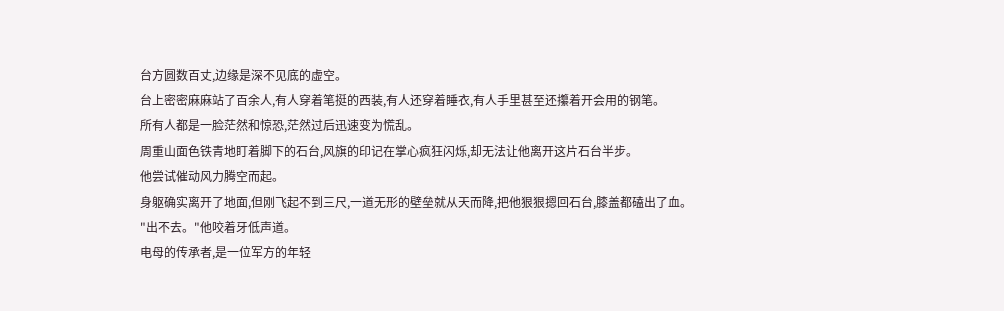台方圆数百丈,边缘是深不见底的虚空。
台上密密麻麻站了百余人,有人穿着笔挺的西装,有人还穿着睡衣,有人手里甚至还攥着开会用的钢笔。
所有人都是一脸茫然和惊恐,茫然过后迅速变为慌乱。
周重山面色铁青地盯着脚下的石台,风旗的印记在掌心疯狂闪烁,却无法让他离开这片石台半步。
他尝试催动风力腾空而起。
身躯确实离开了地面,但刚飞起不到三尺,一道无形的壁垒就从天而降,把他狠狠摁回石台,膝盖都磕出了血。
"出不去。"他咬着牙低声道。
电母的传承者,是一位军方的年轻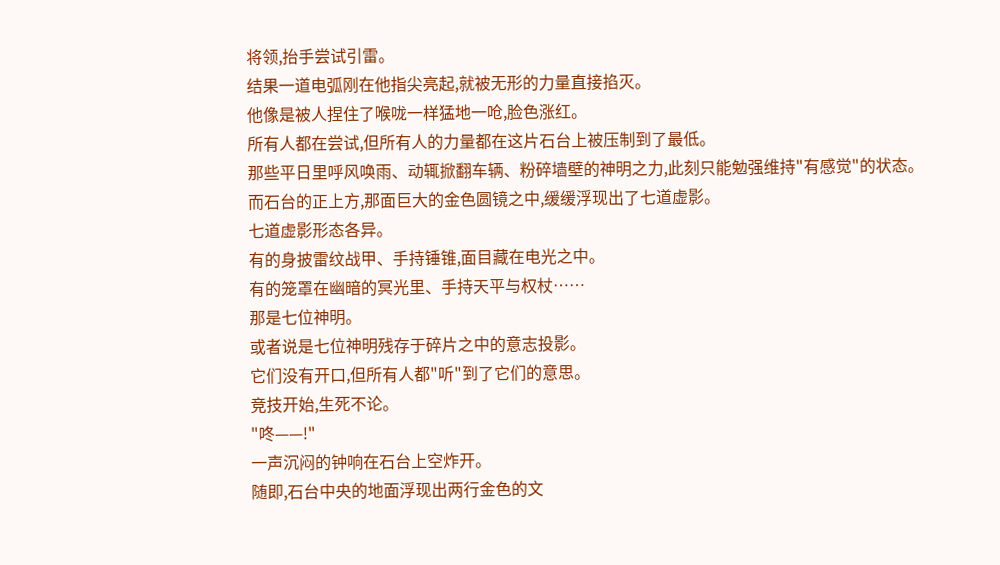将领,抬手尝试引雷。
结果一道电弧刚在他指尖亮起,就被无形的力量直接掐灭。
他像是被人捏住了喉咙一样猛地一呛,脸色涨红。
所有人都在尝试,但所有人的力量都在这片石台上被压制到了最低。
那些平日里呼风唤雨、动辄掀翻车辆、粉碎墙壁的神明之力,此刻只能勉强维持"有感觉"的状态。
而石台的正上方,那面巨大的金色圆镜之中,缓缓浮现出了七道虚影。
七道虚影形态各异。
有的身披雷纹战甲、手持锤锥,面目藏在电光之中。
有的笼罩在幽暗的冥光里、手持天平与权杖……
那是七位神明。
或者说是七位神明残存于碎片之中的意志投影。
它们没有开口,但所有人都"听"到了它们的意思。
竞技开始,生死不论。
"咚——!"
一声沉闷的钟响在石台上空炸开。
随即,石台中央的地面浮现出两行金色的文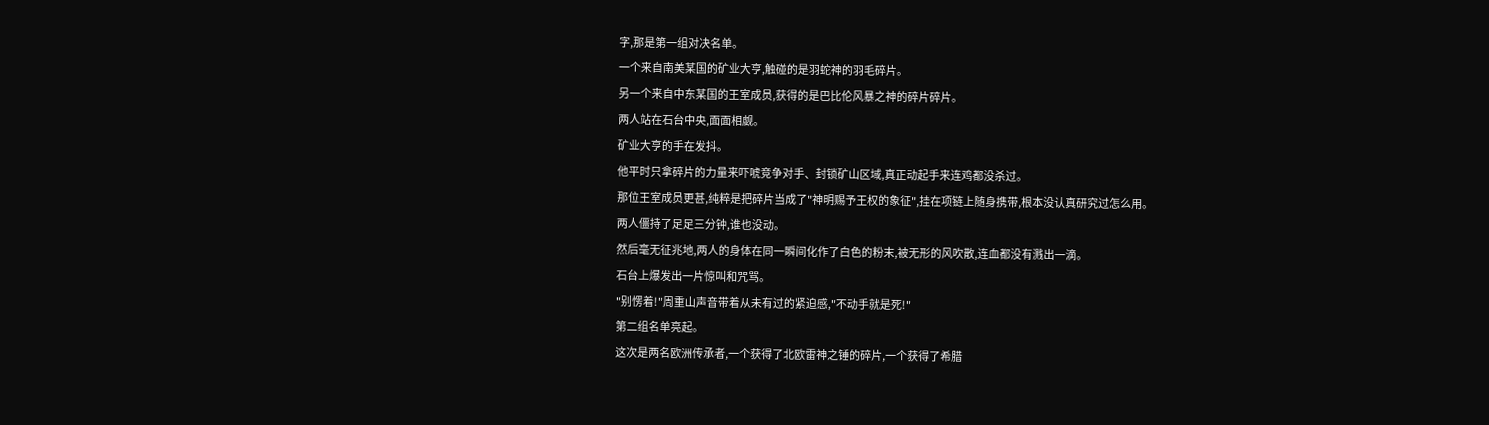字,那是第一组对决名单。
一个来自南美某国的矿业大亨,触碰的是羽蛇神的羽毛碎片。
另一个来自中东某国的王室成员,获得的是巴比伦风暴之神的碎片碎片。
两人站在石台中央,面面相觑。
矿业大亨的手在发抖。
他平时只拿碎片的力量来吓唬竞争对手、封锁矿山区域,真正动起手来连鸡都没杀过。
那位王室成员更甚,纯粹是把碎片当成了"神明赐予王权的象征",挂在项链上随身携带,根本没认真研究过怎么用。
两人僵持了足足三分钟,谁也没动。
然后毫无征兆地,两人的身体在同一瞬间化作了白色的粉末,被无形的风吹散,连血都没有溅出一滴。
石台上爆发出一片惊叫和咒骂。
"别愣着!"周重山声音带着从未有过的紧迫感,"不动手就是死!"
第二组名单亮起。
这次是两名欧洲传承者,一个获得了北欧雷神之锤的碎片,一个获得了希腊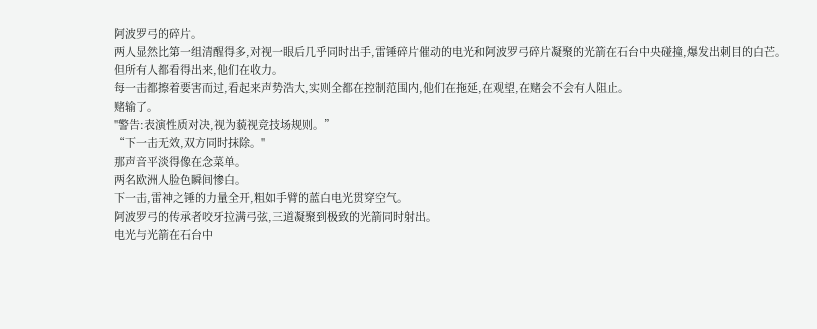阿波罗弓的碎片。
两人显然比第一组清醒得多,对视一眼后几乎同时出手,雷锤碎片催动的电光和阿波罗弓碎片凝聚的光箭在石台中央碰撞,爆发出刺目的白芒。
但所有人都看得出来,他们在收力。
每一击都擦着要害而过,看起来声势浩大,实则全都在控制范围内,他们在拖延,在观望,在赌会不会有人阻止。
赌输了。
"警告:表演性质对决,视为藐视竞技场规则。”
“下一击无效,双方同时抹除。"
那声音平淡得像在念菜单。
两名欧洲人脸色瞬间惨白。
下一击,雷神之锤的力量全开,粗如手臂的蓝白电光贯穿空气。
阿波罗弓的传承者咬牙拉满弓弦,三道凝聚到极致的光箭同时射出。
电光与光箭在石台中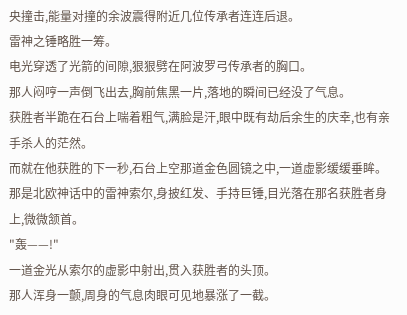央撞击,能量对撞的余波震得附近几位传承者连连后退。
雷神之锤略胜一筹。
电光穿透了光箭的间隙,狠狠劈在阿波罗弓传承者的胸口。
那人闷哼一声倒飞出去,胸前焦黑一片,落地的瞬间已经没了气息。
获胜者半跪在石台上喘着粗气,满脸是汗,眼中既有劫后余生的庆幸,也有亲手杀人的茫然。
而就在他获胜的下一秒,石台上空那道金色圆镜之中,一道虚影缓缓垂眸。
那是北欧神话中的雷神索尔,身披红发、手持巨锤,目光落在那名获胜者身上,微微颔首。
"轰——!"
一道金光从索尔的虚影中射出,贯入获胜者的头顶。
那人浑身一颤,周身的气息肉眼可见地暴涨了一截。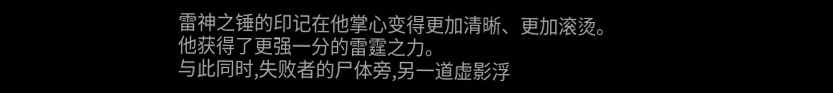雷神之锤的印记在他掌心变得更加清晰、更加滚烫。
他获得了更强一分的雷霆之力。
与此同时,失败者的尸体旁,另一道虚影浮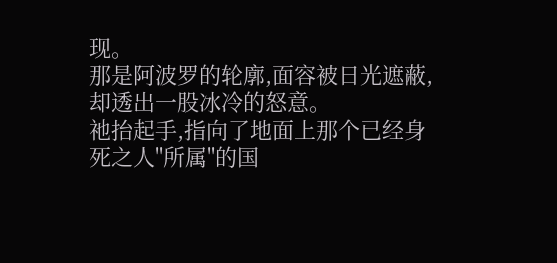现。
那是阿波罗的轮廓,面容被日光遮蔽,却透出一股冰冷的怒意。
祂抬起手,指向了地面上那个已经身死之人"所属"的国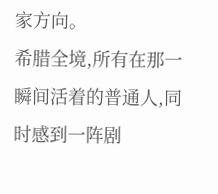家方向。
希腊全境,所有在那一瞬间活着的普通人,同时感到一阵剧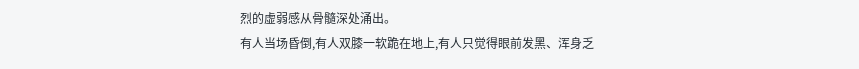烈的虚弱感从骨髓深处涌出。
有人当场昏倒,有人双膝一软跪在地上,有人只觉得眼前发黑、浑身乏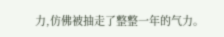力,仿佛被抽走了整整一年的气力。